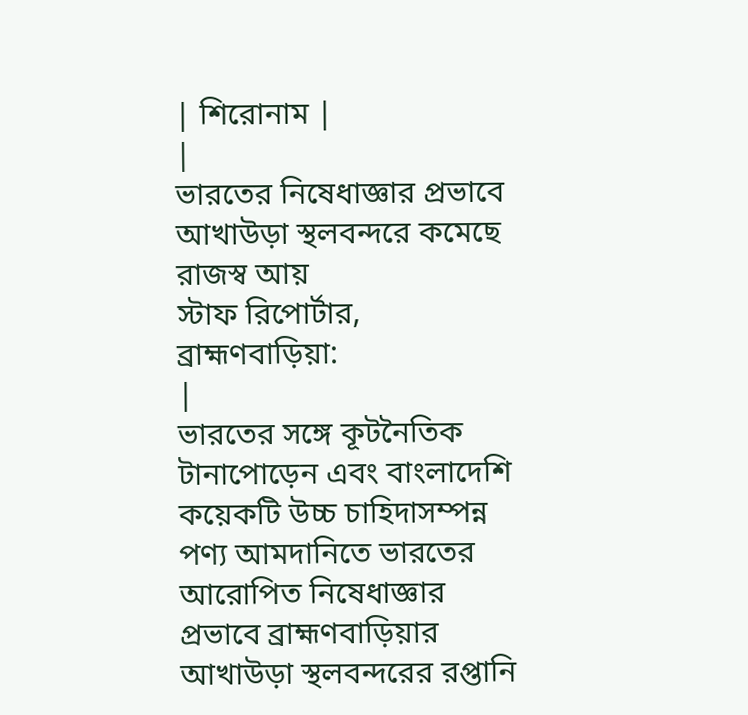| শিরোনাম |
|
ভারতের নিষেধাজ্ঞার প্রভাবে আখাউড়া স্থলবন্দরে কমেছে রাজস্ব আয়
স্টাফ রিপোর্টার, ব্রাহ্মণবাড়িয়া:
|
ভারতের সঙ্গে কূটনৈতিক টানাপোড়েন এবং বাংলাদেশি কয়েকটি উচ্চ চাহিদাসম্পন্ন পণ্য আমদানিতে ভারতের আরোপিত নিষেধাজ্ঞার প্রভাবে ব্রাহ্মণবাড়িয়ার আখাউড়া স্থলবন্দরের রপ্তানি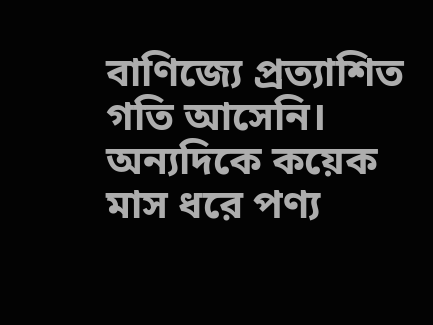বাণিজ্যে প্রত্যাশিত গতি আসেনি। অন্যদিকে কয়েক মাস ধরে পণ্য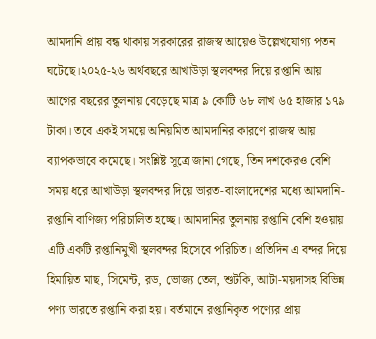আমদানি প্রায় বন্ধ থাকায় সরকারের রাজস্ব আয়েও উল্লেখযোগ্য পতন ঘটেছে।২০২৫-২৬ অর্থবছরে আখাউড়া স্থলবন্দর দিয়ে রপ্তানি আয় আগের বছরের তুলনায় বেড়েছে মাত্র ৯ কোটি ৬৮ লাখ ৬৫ হাজার ১৭৯ টাকা। তবে একই সময়ে অনিয়মিত আমদানির কারণে রাজস্ব আয় ব্যাপকভাবে কমেছে। সংশ্লিষ্ট সূত্রে জানা গেছে, তিন দশকেরও বেশি সময় ধরে আখাউড়া স্থলবন্দর দিয়ে ভারত-বাংলাদেশের মধ্যে আমদানি-রপ্তানি বাণিজ্য পরিচালিত হচ্ছে। আমদানির তুলনায় রপ্তানি বেশি হওয়ায় এটি একটি রপ্তানিমুখী স্থলবন্দর হিসেবে পরিচিত। প্রতিদিন এ বন্দর দিয়ে হিমায়িত মাছ, সিমেন্ট, রড, ভোজ্য তেল, শুটকি, আটা-ময়দাসহ বিভিন্ন পণ্য ভারতে রপ্তানি করা হয়। বর্তমানে রপ্তানিকৃত পণ্যের প্রায়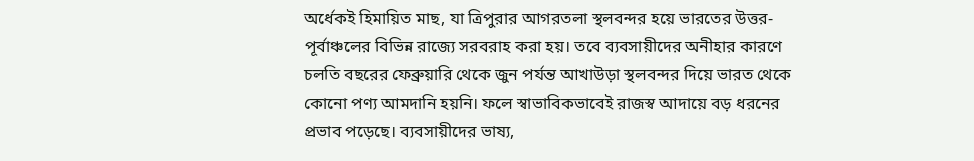অর্ধেকই হিমায়িত মাছ, যা ত্রিপুরার আগরতলা স্থলবন্দর হয়ে ভারতের উত্তর-পূর্বাঞ্চলের বিভিন্ন রাজ্যে সরবরাহ করা হয়। তবে ব্যবসায়ীদের অনীহার কারণে চলতি বছরের ফেব্রুয়ারি থেকে জুন পর্যন্ত আখাউড়া স্থলবন্দর দিয়ে ভারত থেকে কোনো পণ্য আমদানি হয়নি। ফলে স্বাভাবিকভাবেই রাজস্ব আদায়ে বড় ধরনের প্রভাব পড়েছে। ব্যবসায়ীদের ভাষ্য,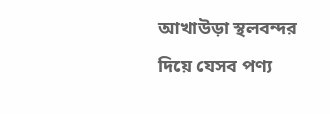আখাউড়া স্থলবন্দর দিয়ে যেসব পণ্য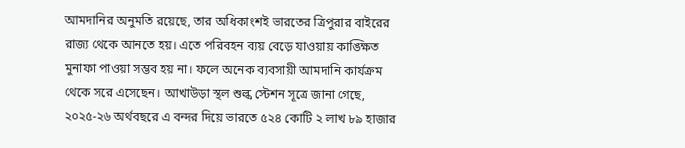আমদানির অনুমতি রয়েছে, তার অধিকাংশই ভারতের ত্রিপুরার বাইরের রাজ্য থেকে আনতে হয়। এতে পরিবহন ব্যয় বেড়ে যাওয়ায় কাঙ্ক্ষিত মুনাফা পাওয়া সম্ভব হয় না। ফলে অনেক ব্যবসায়ী আমদানি কার্যক্রম থেকে সরে এসেছেন। আখাউড়া স্থল শুল্ক স্টেশন সূত্রে জানা গেছে, ২০২৫-২৬ অর্থবছরে এ বন্দর দিয়ে ভারতে ৫২৪ কোটি ২ লাখ ৮৯ হাজার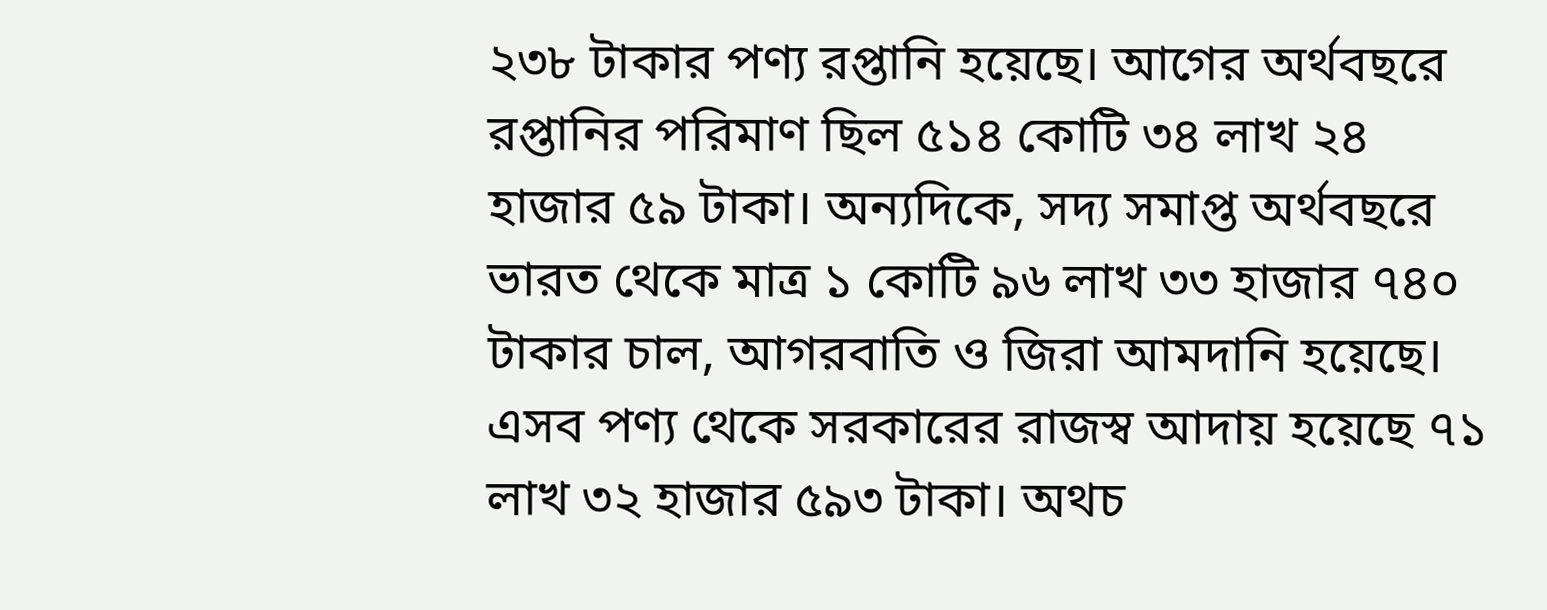২৩৮ টাকার পণ্য রপ্তানি হয়েছে। আগের অর্থবছরে রপ্তানির পরিমাণ ছিল ৫১৪ কোটি ৩৪ লাখ ২৪ হাজার ৫৯ টাকা। অন্যদিকে, সদ্য সমাপ্ত অর্থবছরে ভারত থেকে মাত্র ১ কোটি ৯৬ লাখ ৩৩ হাজার ৭৪০ টাকার চাল, আগরবাতি ও জিরা আমদানি হয়েছে। এসব পণ্য থেকে সরকারের রাজস্ব আদায় হয়েছে ৭১ লাখ ৩২ হাজার ৫৯৩ টাকা। অথচ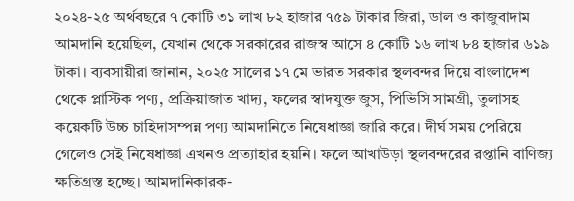২০২৪-২৫ অর্থবছরে ৭ কোটি ৩১ লাখ ৮২ হাজার ৭৫৯ টাকার জিরা, ডাল ও কাজুবাদাম আমদানি হয়েছিল, যেখান থেকে সরকারের রাজস্ব আসে ৪ কোটি ১৬ লাখ ৮৪ হাজার ৬১৯ টাকা। ব্যবসায়ীরা জানান, ২০২৫ সালের ১৭ মে ভারত সরকার স্থলবন্দর দিয়ে বাংলাদেশ থেকে প্লাস্টিক পণ্য, প্রক্রিয়াজাত খাদ্য, ফলের স্বাদযুক্ত জুস, পিভিসি সামগ্রী, তুলাসহ কয়েকটি উচ্চ চাহিদাসম্পন্ন পণ্য আমদানিতে নিষেধাজ্ঞা জারি করে। দীর্ঘ সময় পেরিয়ে গেলেও সেই নিষেধাজ্ঞা এখনও প্রত্যাহার হয়নি। ফলে আখাউড়া স্থলবন্দরের রপ্তানি বাণিজ্য ক্ষতিগ্রস্ত হচ্ছে। আমদানিকারক-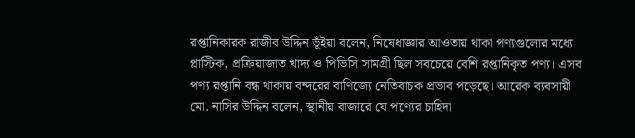রপ্তানিকারক রাজীব উদ্দিন ভূঁইয়া বলেন, নিষেধাজ্ঞার আওতায় থাকা পণ্যগুলোর মধ্যে প্লাস্টিক, প্রক্রিয়াজাত খাদ্য ও পিভিসি সামগ্রী ছিল সবচেয়ে বেশি রপ্তানিকৃত পণ্য। এসব পণ্য রপ্তানি বন্ধ থাকায় বন্দরের বাণিজ্যে নেতিবাচক প্রভাব পড়েছে। আরেক ব্যবসায়ী মো. নাসির উদ্দিন বলেন, স্থানীয় বাজারে যে পণ্যের চাহিদা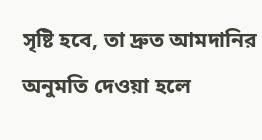সৃষ্টি হবে, তা দ্রুত আমদানির অনুমতি দেওয়া হলে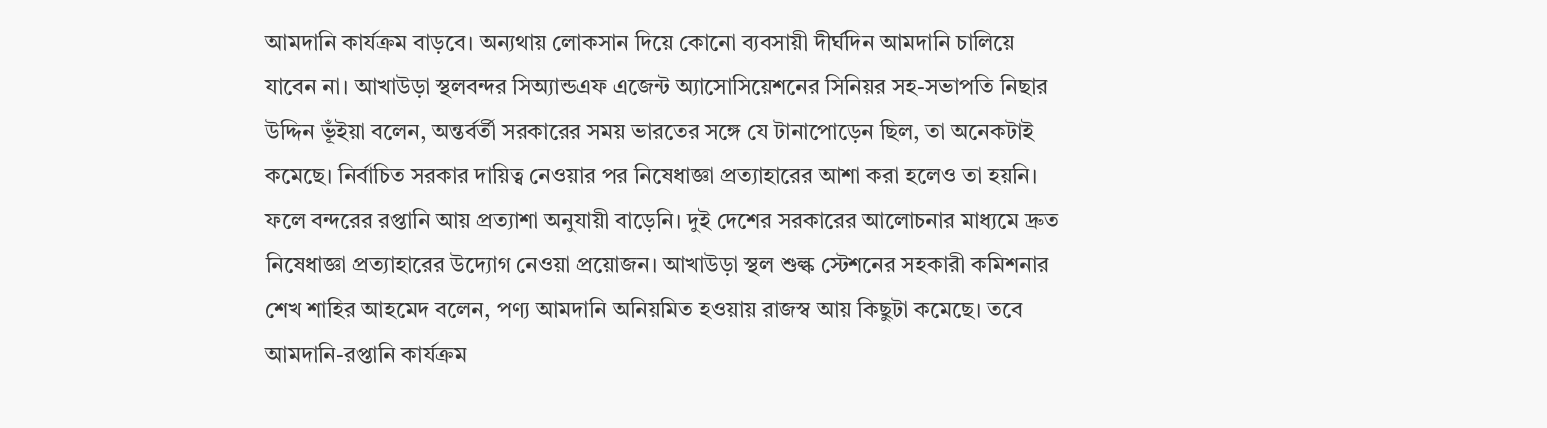আমদানি কার্যক্রম বাড়বে। অন্যথায় লোকসান দিয়ে কোনো ব্যবসায়ী দীর্ঘদিন আমদানি চালিয়ে যাবেন না। আখাউড়া স্থলবন্দর সিঅ্যান্ডএফ এজেন্ট অ্যাসোসিয়েশনের সিনিয়র সহ-সভাপতি নিছার উদ্দিন ভূঁইয়া বলেন, অন্তর্বর্তী সরকারের সময় ভারতের সঙ্গে যে টানাপোড়েন ছিল, তা অনেকটাই কমেছে। নির্বাচিত সরকার দায়িত্ব নেওয়ার পর নিষেধাজ্ঞা প্রত্যাহারের আশা করা হলেও তা হয়নি। ফলে বন্দরের রপ্তানি আয় প্রত্যাশা অনুযায়ী বাড়েনি। দুই দেশের সরকারের আলোচনার মাধ্যমে দ্রুত নিষেধাজ্ঞা প্রত্যাহারের উদ্যোগ নেওয়া প্রয়োজন। আখাউড়া স্থল শুল্ক স্টেশনের সহকারী কমিশনার শেখ শাহির আহমেদ বলেন, পণ্য আমদানি অনিয়মিত হওয়ায় রাজস্ব আয় কিছুটা কমেছে। তবে আমদানি-রপ্তানি কার্যক্রম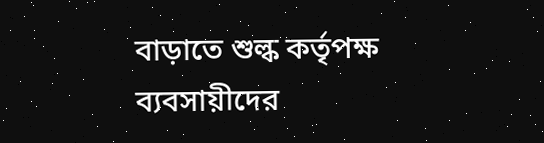বাড়াতে শুল্ক কর্তৃপক্ষ ব্যবসায়ীদের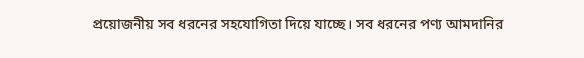প্রয়োজনীয় সব ধরনের সহযোগিতা দিয়ে যাচ্ছে। সব ধরনের পণ্য আমদানির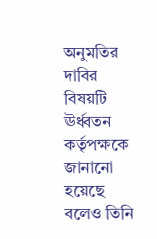অনুমতির দাবির বিষয়টি ঊর্ধ্বতন কর্তৃপক্ষকে জানানো হয়েছে বলেও তিনি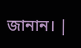জানান। |